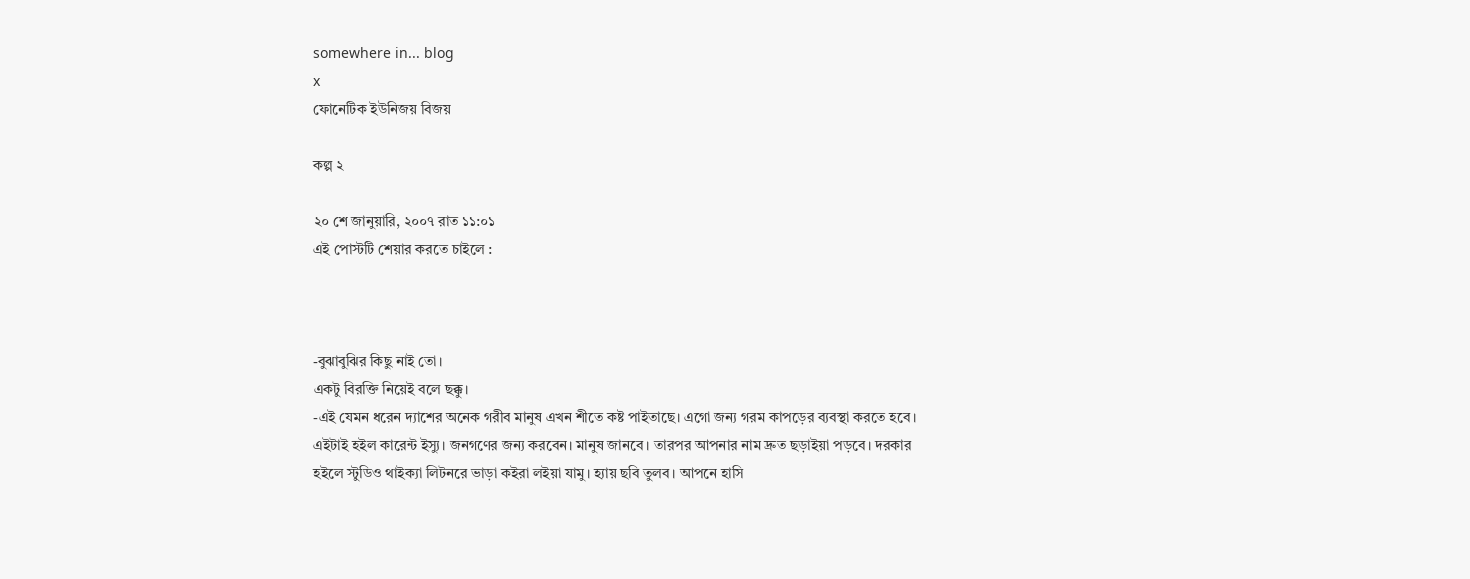somewhere in... blog
x
ফোনেটিক ইউনিজয় বিজয়

কল্প ২

২০ শে জানুয়ারি, ২০০৭ রাত ১১:০১
এই পোস্টটি শেয়ার করতে চাইলে :



-বুঝাবুঝির কিছু নাই তো।
একটু বিরক্তি নিয়েই বলে ছক্কু।
-এই যেমন ধরেন দ্যাশের অনেক গরীব মানুষ এখন শীতে কষ্ট পাইতাছে। এগো জন্য গরম কাপড়ের ব্যবস্থা করতে হবে। এইটাই হইল কারেন্ট ইস্যু। জনগণের জন্য করবেন। মানুষ জানবে। তারপর আপনার নাম দ্রুত ছড়াইয়া পড়বে। দরকার হইলে স্টুডিও থাইক্যা লিটনরে ভাড়া কইরা লইয়া যামু। হ্যায় ছবি তুলব। আপনে হাসি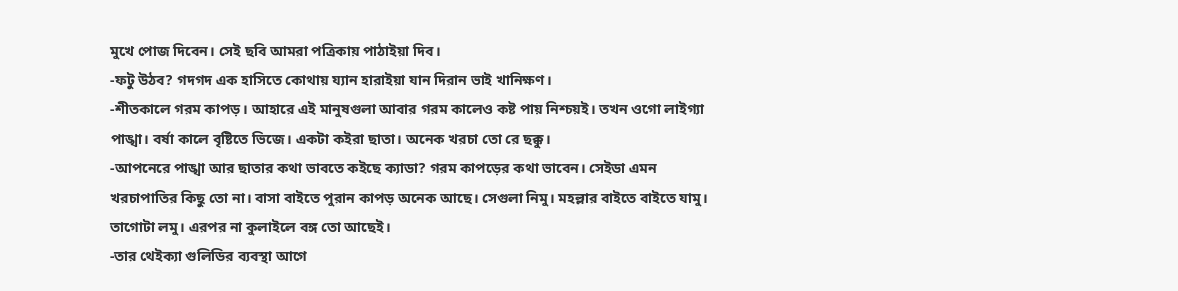মুখে পোজ দিবেন। সেই ছবি আমরা পত্রিকায় পাঠাইয়া দিব।
-ফটু উঠব? গদগদ এক হাসিতে কোথায় য্যান হারাইয়া যান দিরান ভাই খানিক্ষণ।
-শীতকালে গরম কাপড়। আহারে এই মানুষগুলা আবার গরম কালেও কষ্ট পায় নিশ্চয়ই। তখন ওগো লাইগ্যা পাঙ্খা। বর্ষা কালে বৃষ্টিতে ভিজে। একটা কইরা ছাতা। অনেক খরচা তো রে ছক্কু।
-আপনেরে পাঙ্খা আর ছাতার কথা ভাবতে কইছে ক্যাডা? গরম কাপড়ের কথা ভাবেন। সেইডা এমন খরচাপাতির কিছু তো না। বাসা বাইতে পুরান কাপড় অনেক আছে। সেগুলা নিমু। মহল্লার বাইতে বাইতে যামু। তাগোটা লমু। এরপর না কুলাইলে বঙ্গ তো আছেই।
-তার থেইক্যা গুলিডির ব্যবস্থা আগে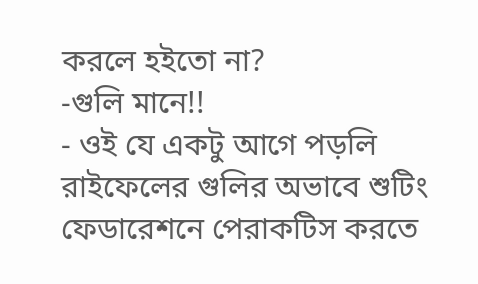করলে হইতো না?
-গুলি মানে!!
- ওই যে একটু আগে পড়লি রাইফেলের গুলির অভাবে শুটিং ফেডারেশনে পেরাকটিস করতে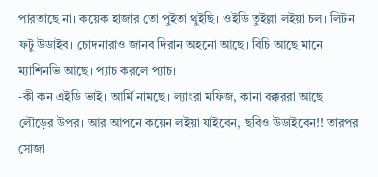পারতাছে না। কয়েক হাজার তো পুইতা থুইছি। ওইডি তুইল্লা লইয়া চল। লিটন ফটু উডাইব। চোদনারাও জানব দিরান অহনো আছে। বিচি আছে মানে ম্যাশিনভি আছে। প্যাচ করলে প্যাচ।
-কী কন এইডি ভাই। আর্মি নামছে। ল্যাংরা মফিজ, কানা বক্কররা আছে লৌড়ের উপর। আর আপনে কয়েন লইয়া যাইবেন, ছবিও উডাইবেন!! তারপর সোজা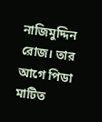নাজিমুদ্দিন রোজ। তার আগে পিডা মাটিত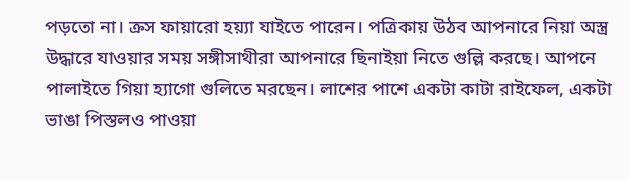পড়তো না। ক্রস ফায়ারো হয়্যা যাইতে পারেন। পত্রিকায় উঠব আপনারে নিয়া অস্ত্র উদ্ধারে যাওয়ার সময় সঙ্গীসাথীরা আপনারে ছিনাইয়া নিতে গুল্লি করছে। আপনে পালাইতে গিয়া হ্যাগো গুলিতে মরছেন। লাশের পাশে একটা কাটা রাইফেল, একটা ভাঙা পিস্তলও পাওয়া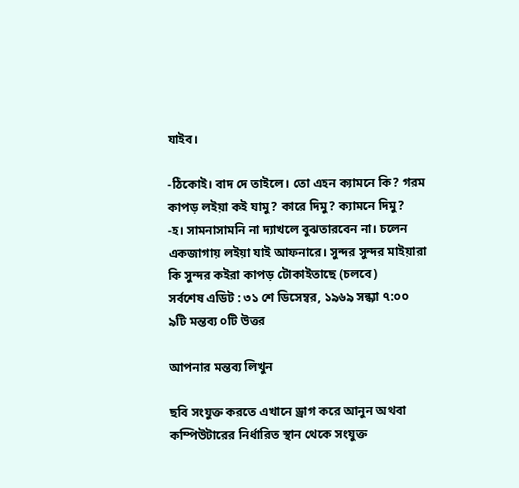যাইব।

-ঠিকোই। বাদ দে তাইলে। তো এহন ক্যামনে কি? গরম কাপড় লইয়া কই যামু? কারে দিমু? ক্যামনে দিমু?
-হ। সামনাসামনি না দ্যাখলে বুঝতারবেন না। চলেন একজাগায় লইয়া যাই আফনারে। সুন্দর সুন্দর মাইয়ারা কি সুন্দর কইরা কাপড় টোকাইতাছে (চলবে)
সর্বশেষ এডিট : ৩১ শে ডিসেম্বর, ১৯৬৯ সন্ধ্যা ৭:০০
৯টি মন্তব্য ০টি উত্তর

আপনার মন্তব্য লিখুন

ছবি সংযুক্ত করতে এখানে ড্রাগ করে আনুন অথবা কম্পিউটারের নির্ধারিত স্থান থেকে সংযুক্ত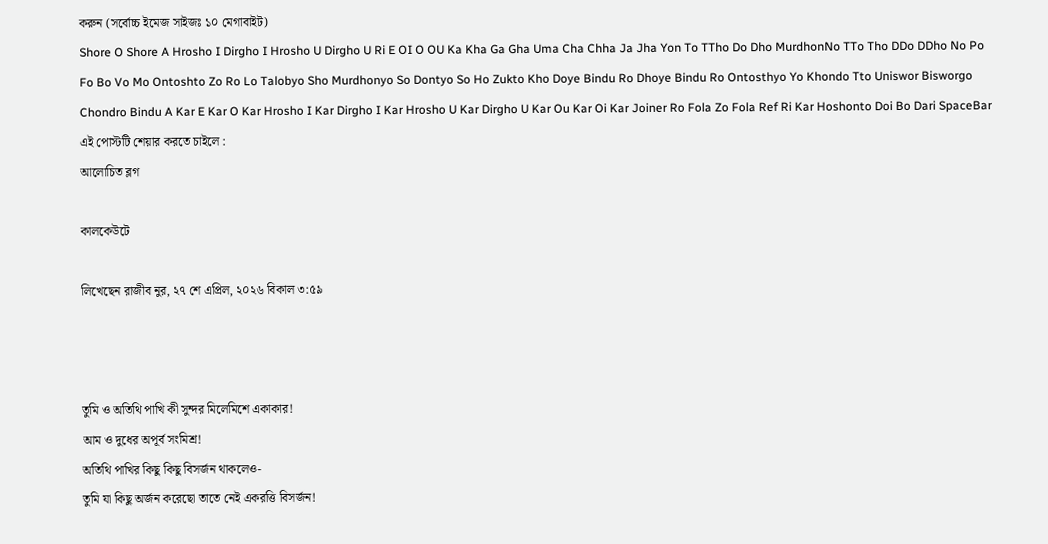করুন (সর্বোচ্চ ইমেজ সাইজঃ ১০ মেগাবাইট)
Shore O Shore A Hrosho I Dirgho I Hrosho U Dirgho U Ri E OI O OU Ka Kha Ga Gha Uma Cha Chha Ja Jha Yon To TTho Do Dho MurdhonNo TTo Tho DDo DDho No Po Fo Bo Vo Mo Ontoshto Zo Ro Lo Talobyo Sho Murdhonyo So Dontyo So Ho Zukto Kho Doye Bindu Ro Dhoye Bindu Ro Ontosthyo Yo Khondo Tto Uniswor Bisworgo Chondro Bindu A Kar E Kar O Kar Hrosho I Kar Dirgho I Kar Hrosho U Kar Dirgho U Kar Ou Kar Oi Kar Joiner Ro Fola Zo Fola Ref Ri Kar Hoshonto Doi Bo Dari SpaceBar
এই পোস্টটি শেয়ার করতে চাইলে :
আলোচিত ব্লগ

কালকেউটে

লিখেছেন রাজীব নুর, ২৭ শে এপ্রিল, ২০২৬ বিকাল ৩:৫৯



তুমি ও অতিথি পাখি কী সুন্দর মিলেমিশে একাকার!
আম ও দুধের অপূর্ব সংমিশ্র!
অতিথি পাখির কিছু কিছু বিসর্জন থাকলেও-
তুমি যা কিছু অর্জন করেছো তাতে নেই একরত্তি বিসর্জন!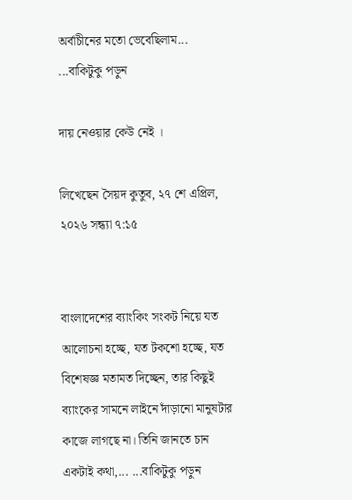অর্বাচীনের মতো ভেবেছিলাম... ...বাকিটুকু পড়ুন

দায় নেওয়ার কেউ নেই ।

লিখেছেন সৈয়দ কুতুব, ২৭ শে এপ্রিল, ২০২৬ সন্ধ্যা ৭:১৫


বাংলাদেশের ব্যাংকিং সংকট নিয়ে যত আলোচনা হচ্ছে, যত টকশো হচ্ছে, যত বিশেষজ্ঞ মতামত দিচ্ছেন, তার কিছুই ব্যাংকের সামনে লাইনে দাঁড়ানো মানুষটার কাজে লাগছে না। তিনি জানতে চান একটাই কথা,... ...বাকিটুকু পড়ুন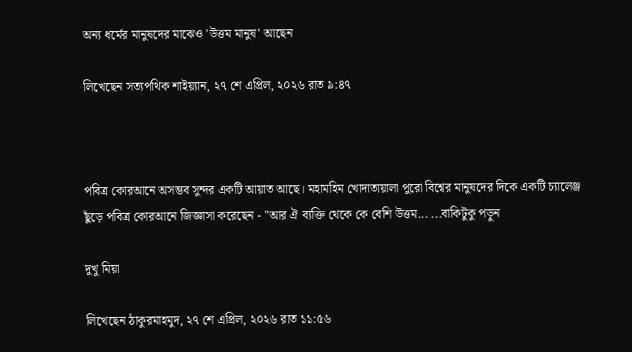অন্য ধর্মের মানুষদের মাঝেও 'উত্তম মানুষ' আছেন

লিখেছেন সত্যপথিক শাইয়্যান, ২৭ শে এপ্রিল, ২০২৬ রাত ৯:৪৭



পবিত্র কোরআনে অসম্ভব সুন্দর একটি আয়াত আছে। মহামহিম খোদাতায়ালা পুরো বিশ্বের মানুষদের দিকে একটি চ্যালেঞ্জ ছুঁড়ে পবিত্র কোরআনে জিজ্ঞাসা করেছেন - "আর ঐ ব্যক্তি থেকে কে বেশি উত্তম... ...বাকিটুকু পড়ুন

দুখু মিয়া

লিখেছেন ঠাকুরমাহমুদ, ২৭ শে এপ্রিল, ২০২৬ রাত ১১:৫৬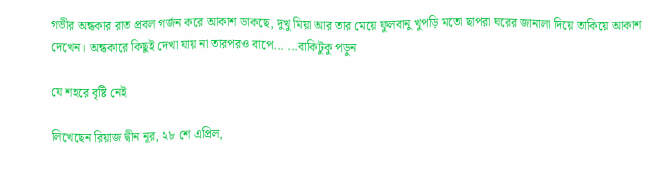গভীর অন্ধকার রাত প্রবল গর্জন করে আকাশ ডাকছে, দুখু মিয়া আর তার মেয়ে ফুলবানু খুপড়ি মতো ছাপরা ঘরের জানালা দিয়ে তাকিয়ে আকাশ দেখেন। অন্ধকারে কিছুই দেখা যায় না তারপরও বাপে... ...বাকিটুকু পড়ুন

যে শহরে বৃষ্টি নেই

লিখেছেন রিয়াজ দ্বীন নূর, ২৮ শে এপ্রিল,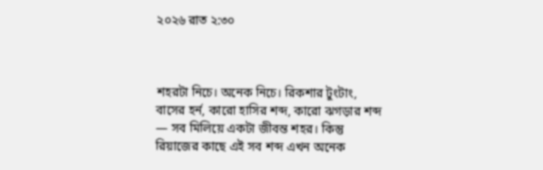২০২৬ রাত ২:৩০



শহরটা নিচে। অনেক নিচে। রিকশার টুংটাং, বাসের হর্ন, কারো হাসির শব্দ, কারো ঝগড়ার শব্দ — সব মিলিয়ে একটা জীবন্ত শহর। কিন্তু রিয়াজের কাছে এই সব শব্দ এখন অনেক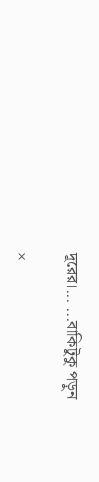দূরের।... ...বাকিটুকু পড়ুন

×